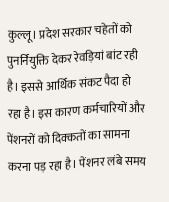कुल्लू। प्रदेश सरकार चहेतों को पुनर्नियुक्ति देकर रेवड़ियां बांट रही है। इससे आर्थिक संकट पैदा हो रहा है। इस कारण कर्मचारियों और पेंशनरों को दिक्कतों का सामना करना पड़ रहा है। पेंशनर लंबे समय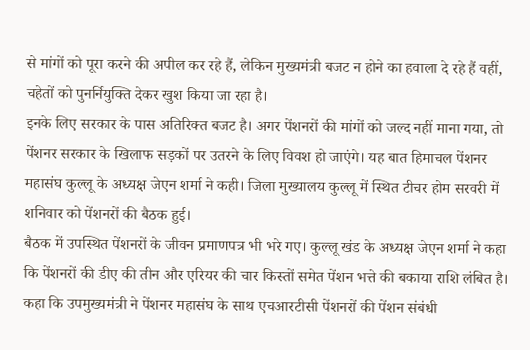से मांगों को पूरा करने की अपील कर रहे हैं, लेकिन मुख्यमंत्री बजट न होने का हवाला दे रहे हैं वहीं, चहेतों को पुनर्नियुक्ति देकर खुश किया जा रहा है।
इनके लिए सरकार के पास अतिरिक्त बजट है। अगर पेंशनरों की मांगों को जल्द नहीं माना गया, तो पेंशनर सरकार के खिलाफ सड़कों पर उतरने के लिए विवश हो जाएंगे। यह बात हिमाचल पेंशनर महासंघ कुल्लू के अध्यक्ष जेएन शर्मा ने कही। जिला मुख्यालय कुल्लू में स्थित टीचर होम सरवरी में शनिवार को पेंशनरों की बैठक हुई।
बैठक में उपस्थित पेंशनरों के जीवन प्रमाणपत्र भी भरे गए। कुल्लू खंड के अध्यक्ष जेएन शर्मा ने कहा कि पेंशनरों की डीए की तीन और एरियर की चार किस्तों समेत पेंशन भत्ते की बकाया राशि लंबित है। कहा कि उपमुख्यमंत्री ने पेंशनर महासंघ के साथ एचआरटीसी पेंशनरों की पेंशन संबंधी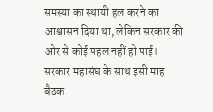समस्या का स्थायी हल करने का आश्वासन दिया था, लेकिन सरकार की ओर से कोई पहल नहीं हो पाई।
सरकार महासंघ के साथ इसी माह बैठक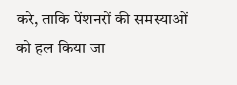करे, ताकि पेंशनरों की समस्याओं को हल किया जा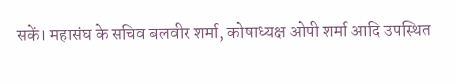सकें। महासंघ के सचिव बलवीर शर्मा, कोषाध्यक्ष ओपी शर्मा आदि उपस्थित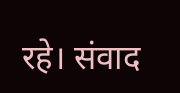रहे। संवाद